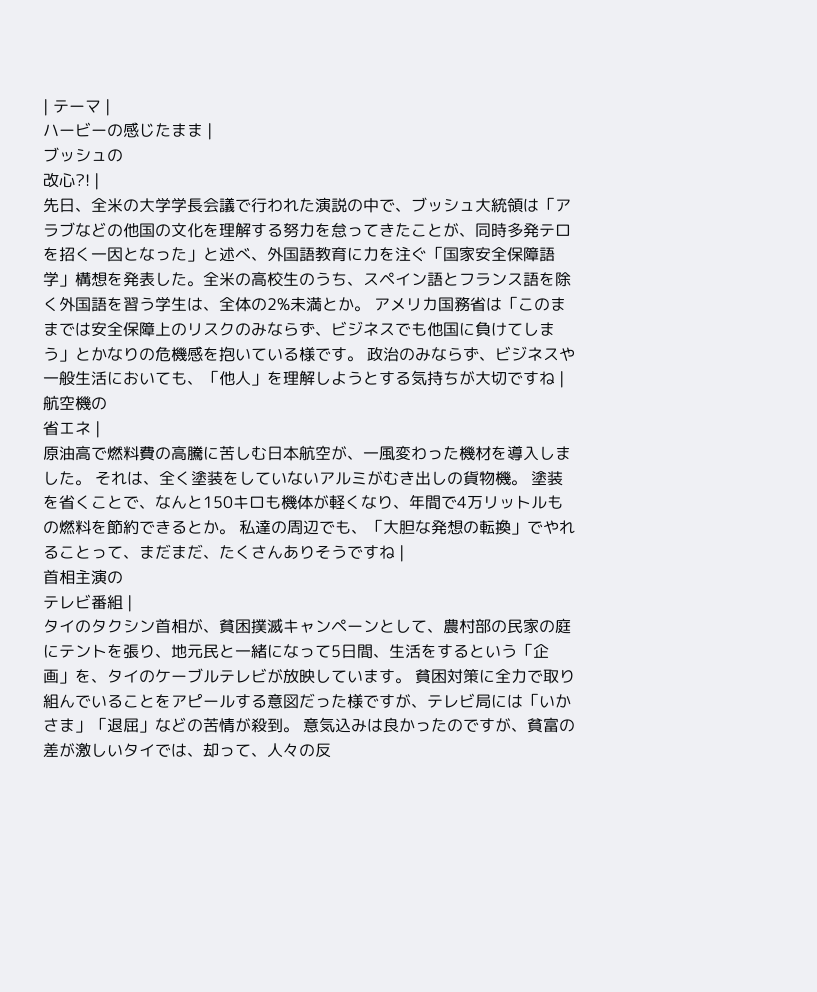| テーマ |
ハービーの感じたまま |
ブッシュの
改心?! |
先日、全米の大学学長会議で行われた演説の中で、ブッシュ大統領は「アラブなどの他国の文化を理解する努力を怠ってきたことが、同時多発テロを招く一因となった」と述べ、外国語教育に力を注ぐ「国家安全保障語学」構想を発表した。全米の高校生のうち、スペイン語とフランス語を除く外国語を習う学生は、全体の2%未満とか。 アメリカ国務省は「このままでは安全保障上のリスクのみならず、ビジネスでも他国に負けてしまう」とかなりの危機感を抱いている様です。 政治のみならず、ビジネスや一般生活においても、「他人」を理解しようとする気持ちが大切ですね |
航空機の
省エネ |
原油高で燃料費の高騰に苦しむ日本航空が、一風変わった機材を導入しました。 それは、全く塗装をしていないアルミがむき出しの貨物機。 塗装を省くことで、なんと150キロも機体が軽くなり、年間で4万リットルもの燃料を節約できるとか。 私達の周辺でも、「大胆な発想の転換」でやれることって、まだまだ、たくさんありそうですね |
首相主演の
テレビ番組 |
タイのタクシン首相が、貧困撲滅キャンペーンとして、農村部の民家の庭にテントを張り、地元民と一緒になって5日間、生活をするという「企画」を、タイのケーブルテレビが放映しています。 貧困対策に全力で取り組んでいることをアピールする意図だった様ですが、テレビ局には「いかさま」「退屈」などの苦情が殺到。 意気込みは良かったのですが、貧富の差が激しいタイでは、却って、人々の反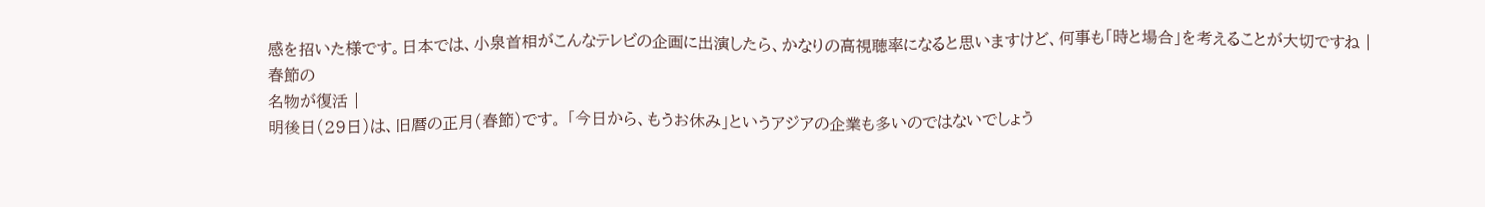感を招いた様です。日本では、小泉首相がこんなテレビの企画に出演したら、かなりの高視聴率になると思いますけど、何事も「時と場合」を考えることが大切ですね |
春節の
名物が復活 |
明後日(29日)は、旧暦の正月(春節)です。 「今日から、もうお休み」というアジアの企業も多いのではないでしょう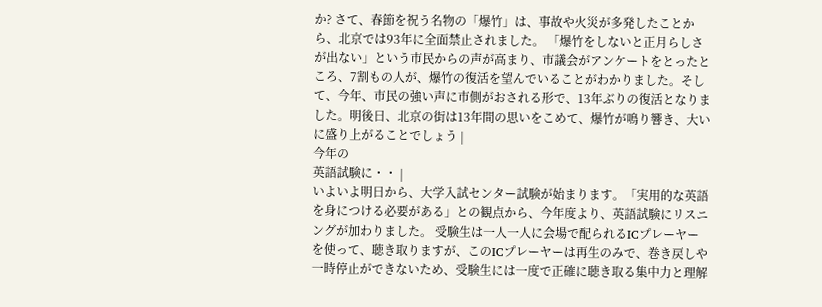か? さて、春節を祝う名物の「爆竹」は、事故や火災が多発したことから、北京では93年に全面禁止されました。 「爆竹をしないと正月らしさが出ない」という市民からの声が高まり、市議会がアンケートをとったところ、7割もの人が、爆竹の復活を望んでいることがわかりました。そして、今年、市民の強い声に市側がおされる形で、13年ぶりの復活となりました。明後日、北京の街は13年間の思いをこめて、爆竹が鳴り響き、大いに盛り上がることでしょう |
今年の
英語試験に・・ |
いよいよ明日から、大学入試センター試験が始まります。「実用的な英語を身につける必要がある」との観点から、今年度より、英語試験にリスニングが加わりました。 受験生は一人一人に会場で配られるICプレーヤーを使って、聴き取りますが、このICプレーヤーは再生のみで、巻き戻しや一時停止ができないため、受験生には一度で正確に聴き取る集中力と理解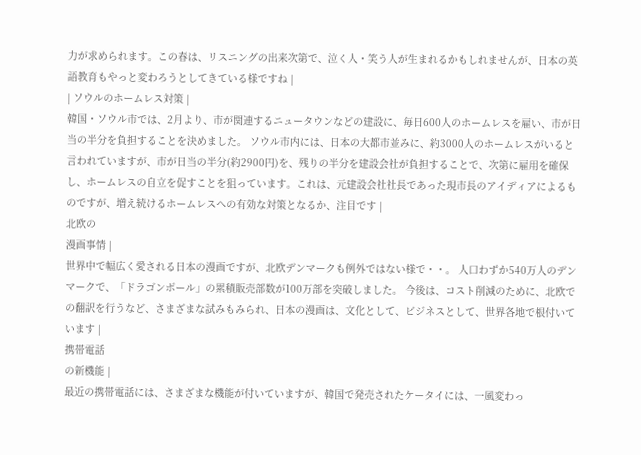力が求められます。この春は、リスニングの出来次第で、泣く人・笑う人が生まれるかもしれませんが、日本の英語教育もやっと変わろうとしてきている様ですね |
| ソウルのホームレス対策 |
韓国・ソウル市では、2月より、市が関連するニュータウンなどの建設に、毎日600人のホームレスを雇い、市が日当の半分を負担することを決めました。 ソウル市内には、日本の大都市並みに、約3000人のホームレスがいると言われていますが、市が日当の半分(約2900円)を、残りの半分を建設会社が負担することで、次第に雇用を確保し、ホームレスの自立を促すことを狙っています。これは、元建設会社社長であった現市長のアイディアによるものですが、増え続けるホームレスへの有効な対策となるか、注目です |
北欧の
漫画事情 |
世界中で幅広く愛される日本の漫画ですが、北欧デンマークも例外ではない様で・・。 人口わずか540万人のデンマークで、「ドラゴンボール」の累積販売部数が100万部を突破しました。 今後は、コスト削減のために、北欧での翻訳を行うなど、さまざまな試みもみられ、日本の漫画は、文化として、ビジネスとして、世界各地で根付いています |
携帯電話
の新機能 |
最近の携帯電話には、さまざまな機能が付いていますが、韓国で発売されたケータイには、一風変わっ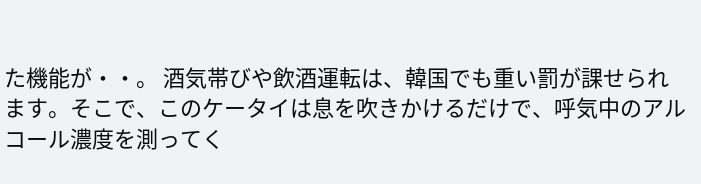た機能が・・。 酒気帯びや飲酒運転は、韓国でも重い罰が課せられます。そこで、このケータイは息を吹きかけるだけで、呼気中のアルコール濃度を測ってく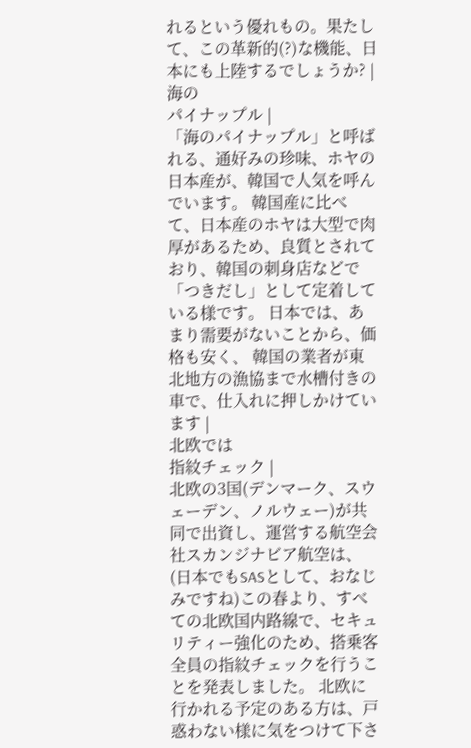れるという優れもの。果たして、この革新的(?)な機能、日本にも上陸するでしょうか? |
海の
パイナップル |
「海のパイナップル」と呼ばれる、通好みの珍味、ホヤの日本産が、韓国で人気を呼んでいます。 韓国産に比べて、日本産のホヤは大型で肉厚があるため、良質とされており、韓国の刺身店などで「つきだし」として定着している様です。 日本では、あまり需要がないことから、価格も安く、 韓国の業者が東北地方の漁協まで水槽付きの車で、仕入れに押しかけています |
北欧では
指紋チェック |
北欧の3国(デンマーク、スウェーデン、ノルウェー)が共同で出資し、運営する航空会社スカンジナビア航空は、(日本でもSASとして、おなじみですね)この春より、すべての北欧国内路線で、セキュリティー強化のため、搭乗客全員の指紋チェックを行うことを発表しました。 北欧に行かれる予定のある方は、戸惑わない様に気をつけて下さ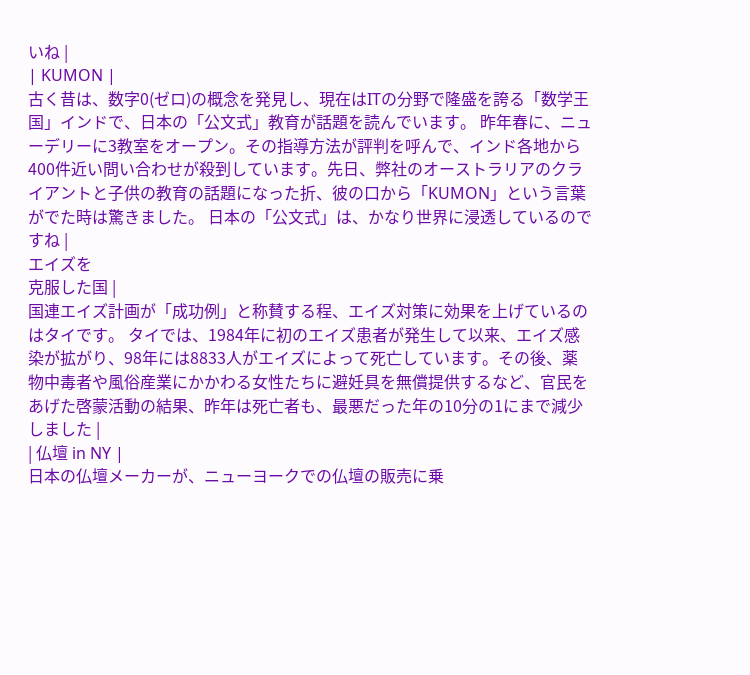いね |
| KUMON |
古く昔は、数字0(ゼロ)の概念を発見し、現在はITの分野で隆盛を誇る「数学王国」インドで、日本の「公文式」教育が話題を読んでいます。 昨年春に、ニューデリーに3教室をオープン。その指導方法が評判を呼んで、インド各地から400件近い問い合わせが殺到しています。先日、弊社のオーストラリアのクライアントと子供の教育の話題になった折、彼の口から「KUMON」という言葉がでた時は驚きました。 日本の「公文式」は、かなり世界に浸透しているのですね |
エイズを
克服した国 |
国連エイズ計画が「成功例」と称賛する程、エイズ対策に効果を上げているのはタイです。 タイでは、1984年に初のエイズ患者が発生して以来、エイズ感染が拡がり、98年には8833人がエイズによって死亡しています。その後、薬物中毒者や風俗産業にかかわる女性たちに避妊具を無償提供するなど、官民をあげた啓蒙活動の結果、昨年は死亡者も、最悪だった年の10分の1にまで減少しました |
| 仏壇 in NY |
日本の仏壇メーカーが、ニューヨークでの仏壇の販売に乗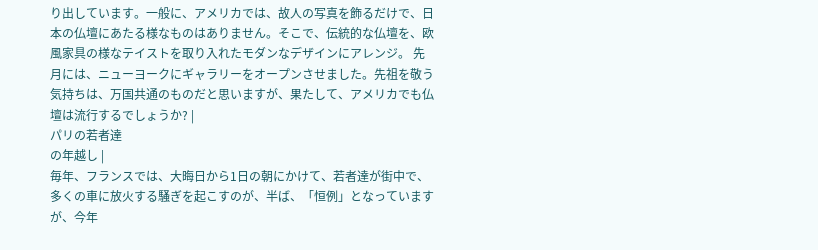り出しています。一般に、アメリカでは、故人の写真を飾るだけで、日本の仏壇にあたる様なものはありません。そこで、伝統的な仏壇を、欧風家具の様なテイストを取り入れたモダンなデザインにアレンジ。 先月には、ニューヨークにギャラリーをオープンさせました。先祖を敬う気持ちは、万国共通のものだと思いますが、果たして、アメリカでも仏壇は流行するでしょうか? |
パリの若者達
の年越し |
毎年、フランスでは、大晦日から1日の朝にかけて、若者達が街中で、多くの車に放火する騒ぎを起こすのが、半ば、「恒例」となっていますが、今年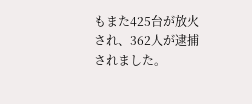もまた425台が放火され、362人が逮捕されました。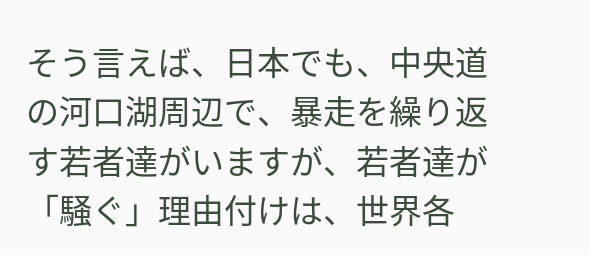そう言えば、日本でも、中央道の河口湖周辺で、暴走を繰り返す若者達がいますが、若者達が「騒ぐ」理由付けは、世界各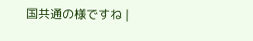国共通の様ですね |